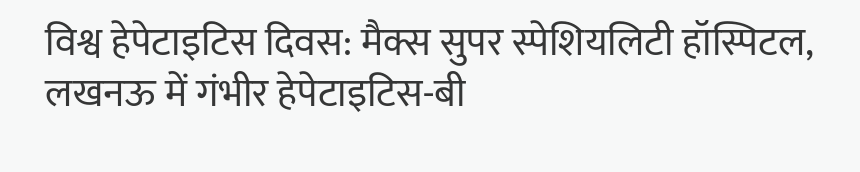विश्व हेपेटाइटिस दिवस: मैक्स सुपर स्पेशियलिटी हॉस्पिटल, लखनऊ में गंभीर हेपेटाइटिस-बी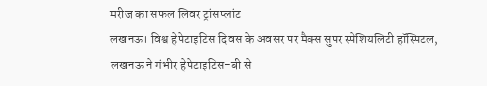मरीज का सफल लिवर ट्रांसप्लांट
लखनऊ। विश्व हेपेटाइटिस दिवस के अवसर पर मैक्स सुपर स्पेशियलिटी हॉस्पिटल, लखनऊ ने गंभीर हेपेटाइटिस-बी से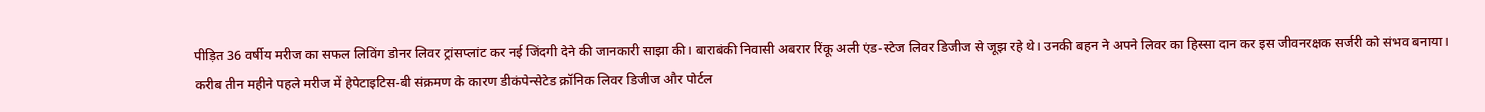पीड़ित 36 वर्षीय मरीज का सफल लिविंग डोनर लिवर ट्रांसप्लांट कर नई जिंदगी देने की जानकारी साझा की। बाराबंकी निवासी अबरार रिंकू अली एंड-स्टेज लिवर डिजीज से जूझ रहे थे। उनकी बहन ने अपने लिवर का हिस्सा दान कर इस जीवनरक्षक सर्जरी को संभव बनाया।
करीब तीन महीने पहले मरीज में हेपेटाइटिस-बी संक्रमण के कारण डीकंपेन्सेटेड क्रॉनिक लिवर डिजीज और पोर्टल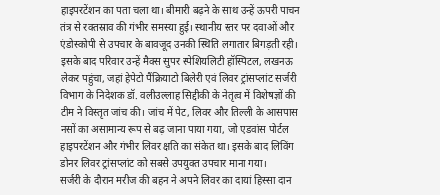हाइपरटेंशन का पता चला था। बीमारी बढ़ने के साथ उन्हें ऊपरी पाचन तंत्र से रक्तस्राव की गंभीर समस्या हुई। स्थानीय स्तर पर दवाओं और एंडोस्कोपी से उपचार के बावजूद उनकी स्थिति लगातार बिगड़ती रही।
इसके बाद परिवार उन्हें मैक्स सुपर स्पेशियलिटी हॉस्पिटल, लखनऊ लेकर पहुंचा, जहां हेपेटो पैंक्रियाटो बिलेरी एवं लिवर ट्रांसप्लांट सर्जरी विभाग के निदेशक डॉ. वलीउल्लाह सिद्दीकी के नेतृत्व में विशेषज्ञों की टीम ने विस्तृत जांच की। जांच में पेट, लिवर और तिल्ली के आसपास नसों का असामान्य रूप से बढ़ जाना पाया गया, जो एडवांस पोर्टल हाइपरटेंशन और गंभीर लिवर क्षति का संकेत था। इसके बाद लिविंग डोनर लिवर ट्रांसप्लांट को सबसे उपयुक्त उपचार माना गया।
सर्जरी के दौरान मरीज की बहन ने अपने लिवर का दायां हिस्सा दान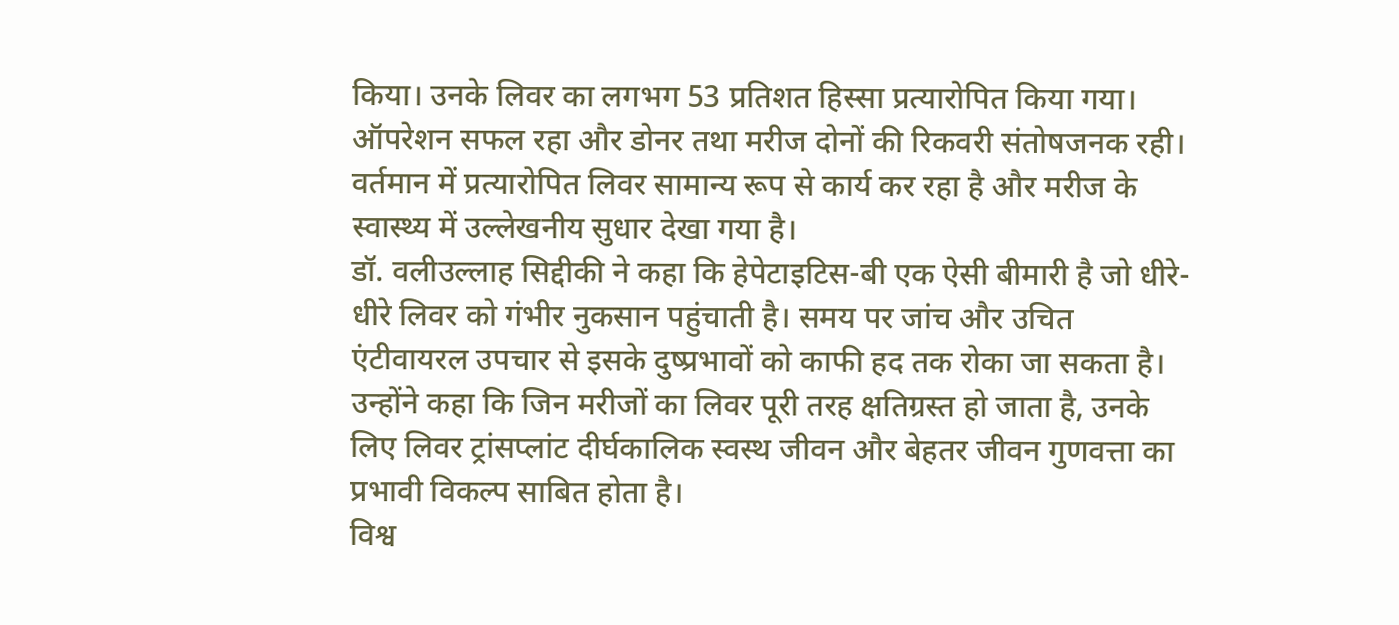किया। उनके लिवर का लगभग 53 प्रतिशत हिस्सा प्रत्यारोपित किया गया। ऑपरेशन सफल रहा और डोनर तथा मरीज दोनों की रिकवरी संतोषजनक रही। वर्तमान में प्रत्यारोपित लिवर सामान्य रूप से कार्य कर रहा है और मरीज के स्वास्थ्य में उल्लेखनीय सुधार देखा गया है।
डॉ. वलीउल्लाह सिद्दीकी ने कहा कि हेपेटाइटिस-बी एक ऐसी बीमारी है जो धीरे-धीरे लिवर को गंभीर नुकसान पहुंचाती है। समय पर जांच और उचित एंटीवायरल उपचार से इसके दुष्प्रभावों को काफी हद तक रोका जा सकता है। उन्होंने कहा कि जिन मरीजों का लिवर पूरी तरह क्षतिग्रस्त हो जाता है, उनके लिए लिवर ट्रांसप्लांट दीर्घकालिक स्वस्थ जीवन और बेहतर जीवन गुणवत्ता का प्रभावी विकल्प साबित होता है।
विश्व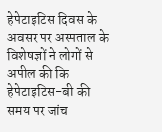हेपेटाइटिस दिवस के अवसर पर अस्पताल के विशेषज्ञों ने लोगों से अपील की कि हेपेटाइटिस-बी की समय पर जांच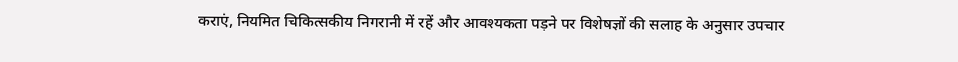कराएं, नियमित चिकित्सकीय निगरानी में रहें और आवश्यकता पड़ने पर विशेषज्ञों की सलाह के अनुसार उपचार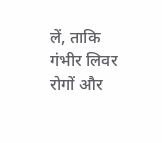लें, ताकि गंभीर लिवर रोगों और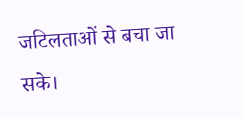जटिलताओं से बचा जा सके।